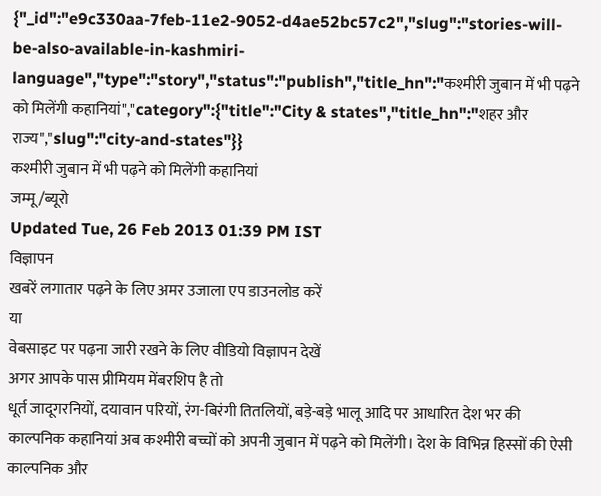{"_id":"e9c330aa-7feb-11e2-9052-d4ae52bc57c2","slug":"stories-will-be-also-available-in-kashmiri-language","type":"story","status":"publish","title_hn":"कश्मीरी जुबान में भी पढ़ने को मिलेंगी कहानियां","category":{"title":"City & states","title_hn":"शहर और राज्य","slug":"city-and-states"}}
कश्मीरी जुबान में भी पढ़ने को मिलेंगी कहानियां
जम्मू/ब्यूरो
Updated Tue, 26 Feb 2013 01:39 PM IST
विज्ञापन
खबरें लगातार पढ़ने के लिए अमर उजाला एप डाउनलोड करें
या
वेबसाइट पर पढ़ना जारी रखने के लिए वीडियो विज्ञापन देखें
अगर आपके पास प्रीमियम मेंबरशिप है तो
धूर्त जादूगरनियों, दयावान परियों, रंग-बिरंगी तितलियों, बड़े-बड़े भालू आदि पर आधारित देश भर की काल्पनिक कहानियां अब कश्मीरी बच्चों को अपनी जुबान में पढ़ने को मिलेंगी। देश के विभिन्न हिस्सों की ऐसी काल्पनिक और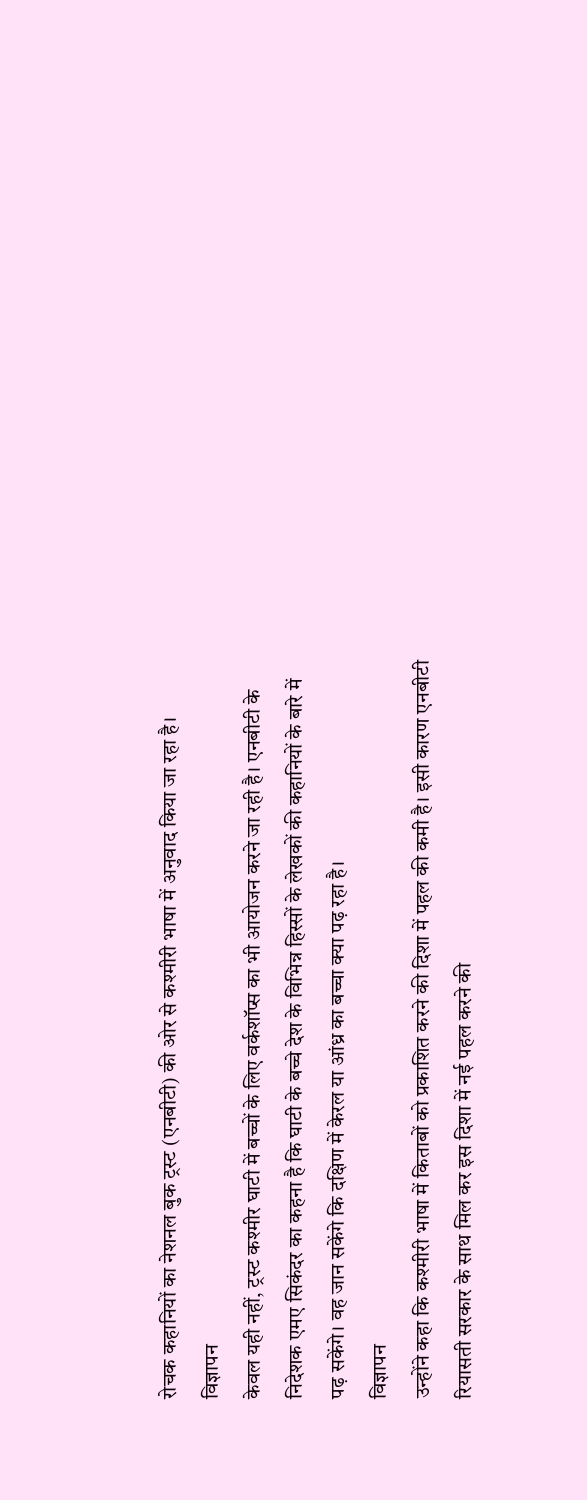रोचक कहानियों का नेशनल बुक ट्रस्ट (एनबीटी) की ओर से कश्मीरी भाषा में अनुवाद किया जा रहा है।
विज्ञापन
केवल यही नहीं, ट्रस्ट कश्मीर घाटी में बच्चों के लिए वर्कशॉप्स का भी आयोजन करने जा रही है। एनबीटी के निदेशक एमए सिकंदर का कहना है कि घाटी के बच्चे देश के विभिन्न हिस्सों के लेखकों की कहानियों के बारे में पढ़ सकेंगे। वह जान सकेंगे कि दक्षिण में केरल या आंध्र का बच्चा क्या पढ़ रहा है।
विज्ञापन
उन्होंने कहा कि कश्मीरी भाषा में किताबों को प्रकाशित करने की दिशा में पहल की कमी है। इसी कारण एनबीटी रियासती सरकार के साथ मिल कर इस दिशा में नई पहल करने की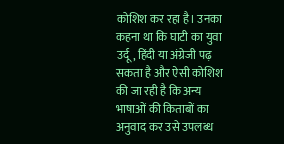कोशिश कर रहा है। उनका कहना था कि घाटी का युवा उर्दू, हिंदी या अंग्रेजी पढ़ सकता है और ऐसी कोशिश की जा रही है कि अन्य भाषाओं की किताबों का अनुवाद कर उसे उपलब्ध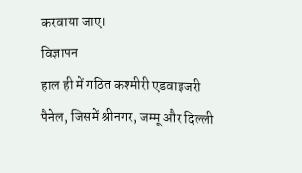करवाया जाए।
विज्ञापन
हाल ही में गठित कश्मीरी एडवाइजरी पैनेल, जिसमें श्रीनगर, जम्मू और दिल्ली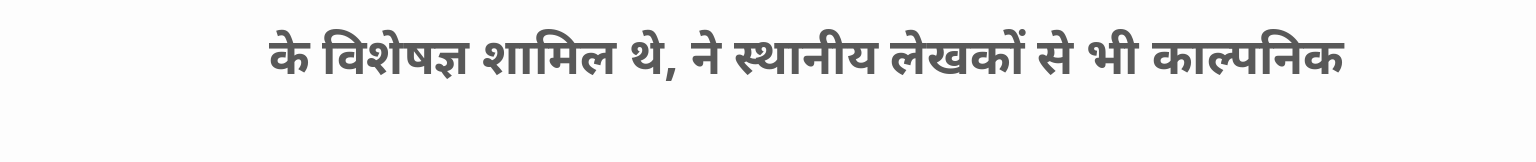के विशेषज्ञ शामिल थे, ने स्थानीय लेखकों से भी काल्पनिक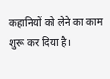कहानियों को लेने का काम शुरू कर दिया है।